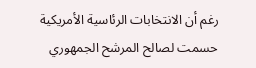رغم أن الانتخابات الرئاسية الأمريكية حسمت لصالح المرشح الجمهوري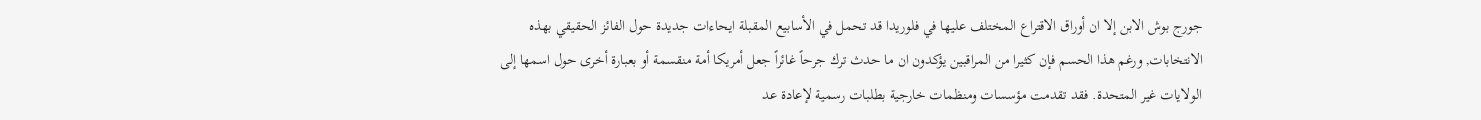جورج بوش الابن إلا ان أوراق الاقتراع المختلف عليها في فلوريدا قد تحمل في الأسابيع المقبلة ايحاءات جديدة حول الفائز الحقيقي بهذه الانتخابات, ورغم هذا الحسم فإن كثيرا من المراقبين يؤكدون ان ما حدث ترك جرحاً غائراً جعل أمريكا أمة منقسمة أو بعبارة أخرى حول اسمها إلى الولايات غير المتحدة. فقد تقدمت مؤسسات ومنظمات خارجية بطلبات رسمية لإعادة عد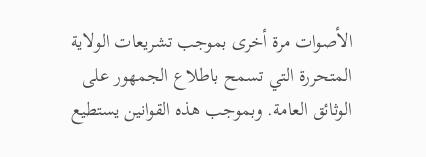الأصوات مرة أخرى بموجب تشريعات الولاية المتحررة التي تسمح باطلاع الجمهور على الوثائق العامة. وبموجب هذه القوانين يستطيع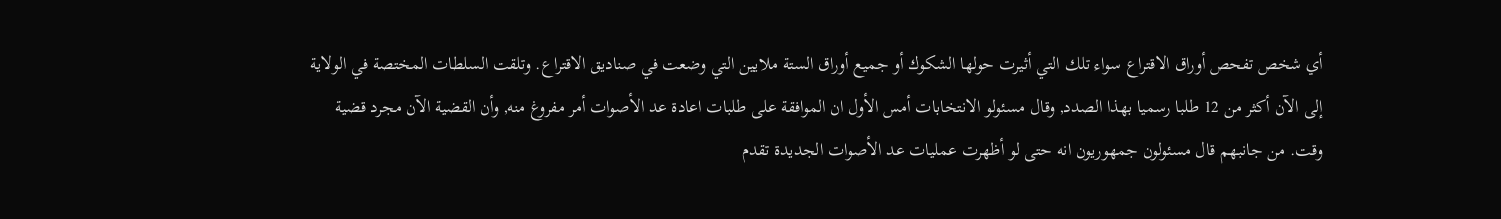أي شخص تفحص أوراق الاقتراع سواء تلك التي أثيرت حولها الشكوك أو جميع أوراق الستة ملايين التي وضعت في صناديق الاقتراع. وتلقت السلطات المختصة في الولاية إلى الآن أكثر من 12 طلبا رسميا بهذا الصدد, وقال مسئولو الانتخابات أمس الأول ان الموافقة على طلبات اعادة عد الأصوات أمر مفروغ منه, وأن القضية الآن مجرد قضية وقت. من جانبهم قال مسئولون جمهوريون انه حتى لو أظهرت عمليات عد الأصوات الجديدة تقدم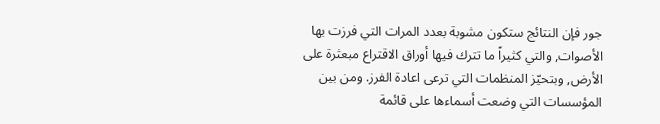جور فإن النتائج ستكون مشوبة بعدد المرات التي فرزت بها الأصوات, والتي كثيراً ما تترك فيها أوراق الاقتراع مبعثرة على الأرض, وبتحيّز المنظمات التي ترعى اعادة الفرز. ومن بين المؤسسات التي وضعت أسماءها على قائمة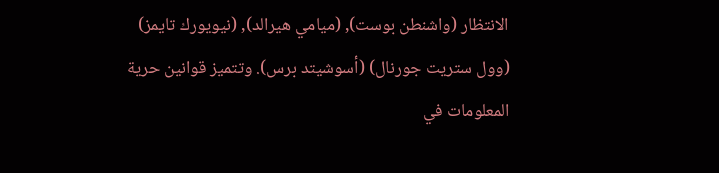الانتظار (واشنطن بوست), (ميامي هيرالد), (نيويورك تايمز) (وول ستريت جورنال) (أسوشيتد برس). وتتميز قوانين حرية المعلومات في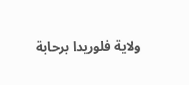ولاية فلوريدا برحابة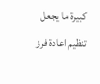كبيرة ما يجعل تنظيم اعادة فرز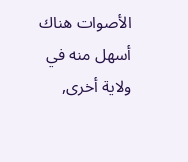الأصوات هناك أسهل منه في ولاية أخرى,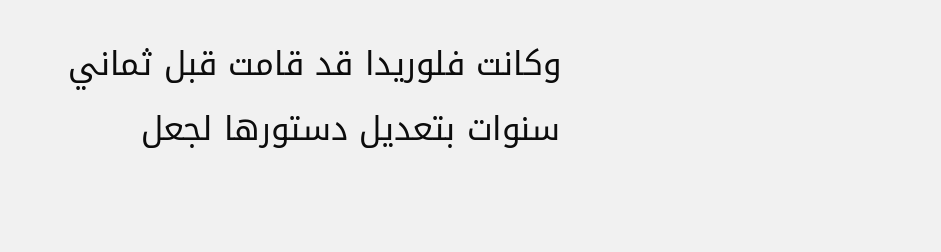وكانت فلوريدا قد قامت قبل ثماني سنوات بتعديل دستورها لجعل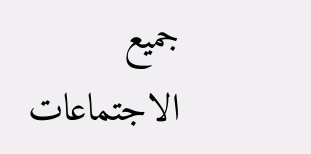جميع الاجتماعات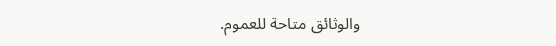والوثائق متاحة للعموم.